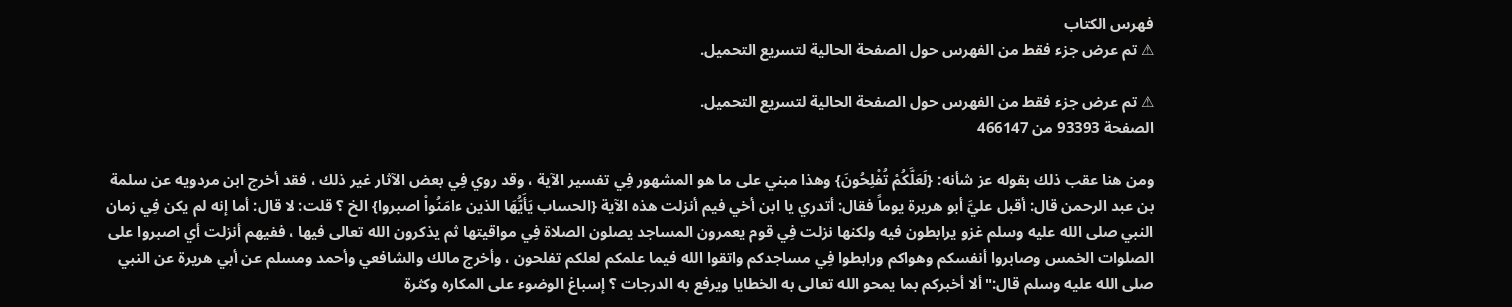فهرس الكتاب
⚠ تم عرض جزء فقط من الفهرس حول الصفحة الحالية لتسريع التحميل.

⚠ تم عرض جزء فقط من الفهرس حول الصفحة الحالية لتسريع التحميل.
الصفحة 93393 من 466147

ومن هنا عقب ذلك بقوله عز شأنه: {لَعَلَّكُمْ تُفْلِحُونَ} وهذا مبني على ما هو المشهور فِي تفسير الآية ، وقد روي فِي بعض الآثار غير ذلك ، فقد أخرج ابن مردويه عن سلمة بن عبد الرحمن قال: أقبل عليَّ أبو هريرة يوماً فقال: أتدري يا ابن أخي فيم أنزلت هذه الآية {الحساب يَأَيُّهَا الذين ءامَنُواْ اصبروا} الخ ؟ قلت: لا قال: أما إنه لم يكن فِي زمان النبي صلى الله عليه وسلم غزو يرابطون فيه ولكنها نزلت فِي قوم يعمرون المساجد يصلون الصلاة فِي مواقيتها ثم يذكرون الله تعالى فيها ، ففيهم أنزلت أي اصبروا على الصلوات الخمس وصابروا أنفسكم وهواكم ورابطوا فِي مساجدكم واتقوا الله فيما علمكم لعلكم تفلحون ، وأخرج مالك والشافعي وأحمد ومسلم عن أبي هريرة عن النبي صلى الله عليه وسلم قال:"ألا أخبركم بما يمحو الله تعالى به الخطايا ويرفع به الدرجات ؟ إسباغ الوضوء على المكاره وكثرة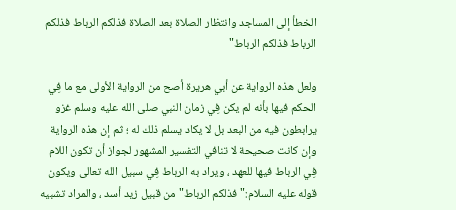الخطأ إلى المساجد وانتظار الصلاة بعد الصلاة فذلكم الرباط فذلكم الرباط فذلكم الرباط"

ولعل هذه الرواية عن أبي هريرة أصح من الرواية الأولى مع ما فِي الحكم فيها بأنه لم يكن فِي زمان النبي صلى الله عليه وسلم غزو يرابطون فيه من البعد بل لا يكاد يسلم ذلك له ؛ ثم إن هذه الرواية وإن كانت صحيحة لا تنافي التفسير المشهور لجواز أن تكون اللام فِي الرباط فيها للعهد ، ويراد به الرباط فِي سبيل الله تعالى ويكون قوله عليه السلام:"فذلكم الرباط"من قبيل زيد أسد ، والمراد تشبيه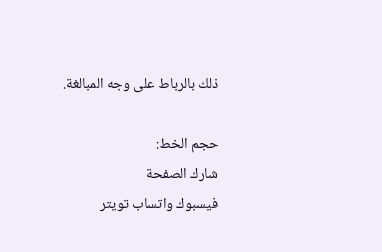ذلك بالرباط على وجه المبالغة.

حجم الخط:
شارك الصفحة
فيسبوك واتساب تويتر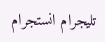تليجرام انستجرام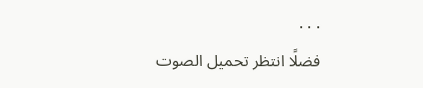. . .
فضلًا انتظر تحميل الصوت